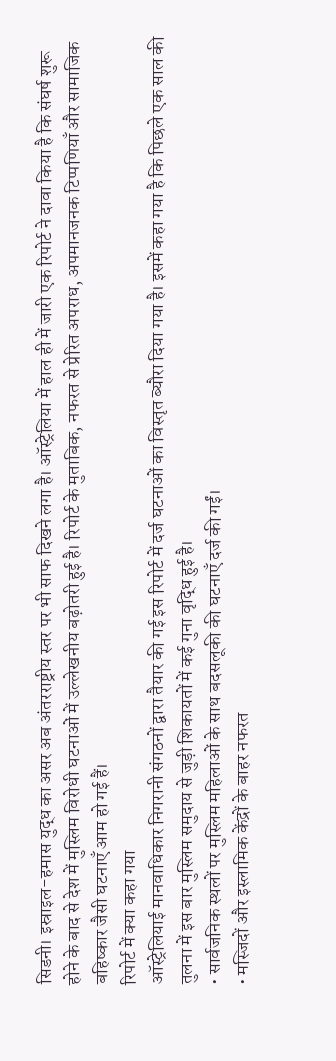सिडनी। इस्राइल-हमास युद्ध का असर अब अंतरराष्ट्रीय स्तर पर भी साफ दिखने लगा है। ऑस्ट्रेलिया में हाल ही में जारी एक रिपोर्ट ने दावा किया है कि संघर्ष शुरू होने के बाद से देश में मुस्लिम विरोधी घटनाओं में उल्लेखनीय बढ़ोतरी हुई है। रिपोर्ट के मुताबिक, नफरत से प्रेरित अपराध, अपमानजनक टिप्पणियाँ और सामाजिक बहिष्कार जैसी घटनाएँ आम हो गई हैं।
रिपोर्ट में क्या कहा गया
ऑस्ट्रेलियाई मानवाधिकार निगरानी संगठनों द्वारा तैयार की गई इस रिपोर्ट में दर्ज घटनाओं का विस्तृत ब्यौरा दिया गया है। इसमें कहा गया है कि पिछले एक साल की तुलना में इस बार मुस्लिम समुदाय से जुड़ी शिकायतों में कई गुना वृद्धि हुई है।
• सार्वजनिक स्थलों पर मुस्लिम महिलाओं के साथ बदसलूकी की घटनाएँ दर्ज की गईं।
• मस्जिदों और इस्लामिक केंद्रों के बाहर नफरत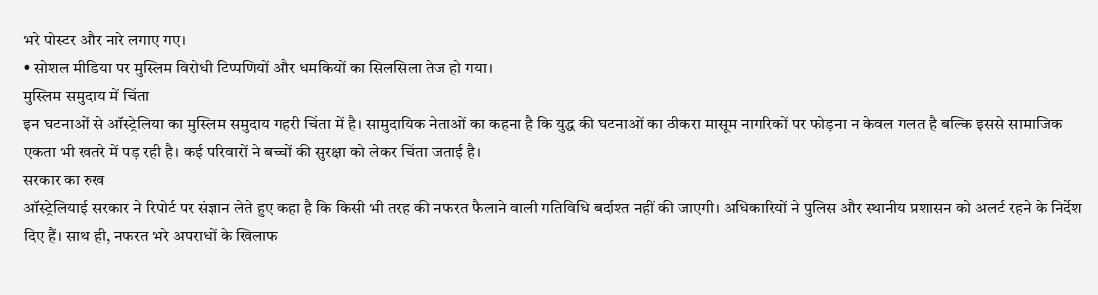भरे पोस्टर और नारे लगाए गए।
• सोशल मीडिया पर मुस्लिम विरोधी टिप्पणियों और धमकियों का सिलसिला तेज हो गया।
मुस्लिम समुदाय में चिंता
इन घटनाओं से ऑस्ट्रेलिया का मुस्लिम समुदाय गहरी चिंता में है। सामुदायिक नेताओं का कहना है कि युद्ध की घटनाओं का ठीकरा मासूम नागरिकों पर फोड़ना न केवल गलत है बल्कि इससे सामाजिक एकता भी खतरे में पड़ रही है। कई परिवारों ने बच्चों की सुरक्षा को लेकर चिंता जताई है।
सरकार का रुख
ऑस्ट्रेलियाई सरकार ने रिपोर्ट पर संज्ञान लेते हुए कहा है कि किसी भी तरह की नफरत फैलाने वाली गतिविधि बर्दाश्त नहीं की जाएगी। अधिकारियों ने पुलिस और स्थानीय प्रशासन को अलर्ट रहने के निर्देश दिए हैं। साथ ही, नफरत भरे अपराधों के खिलाफ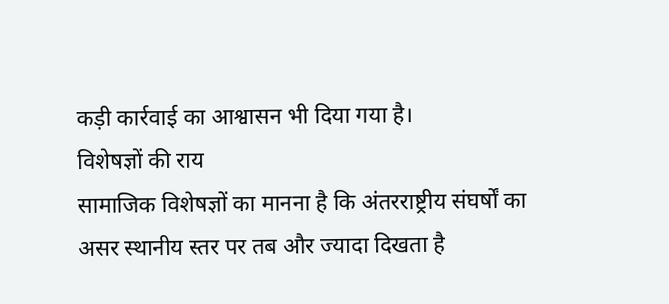कड़ी कार्रवाई का आश्वासन भी दिया गया है।
विशेषज्ञों की राय
सामाजिक विशेषज्ञों का मानना है कि अंतरराष्ट्रीय संघर्षों का असर स्थानीय स्तर पर तब और ज्यादा दिखता है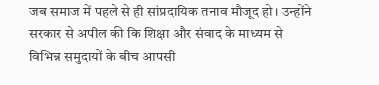जब समाज में पहले से ही सांप्रदायिक तनाव मौजूद हो। उन्होंने सरकार से अपील की कि शिक्षा और संवाद के माध्यम से विभिन्न समुदायों के बीच आपसी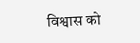विश्वास को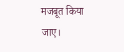मजबूत किया जाए।